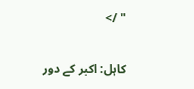" />

کاہل: اکبر کے دور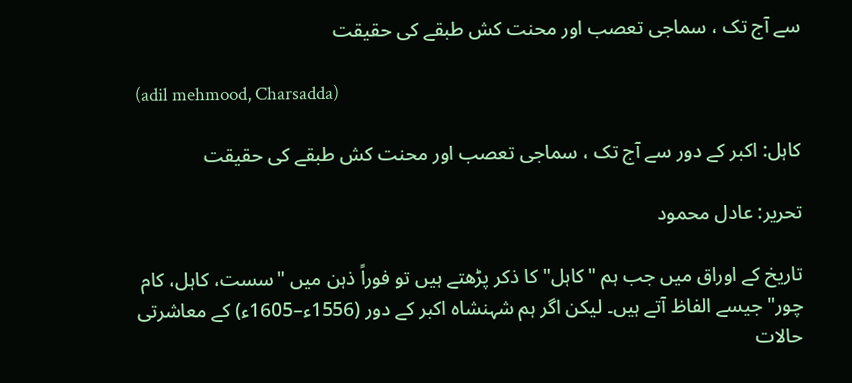سے آج تک ، سماجی تعصب اور محنت کش طبقے کی حقیقت

(adil mehmood, Charsadda)

کاہل: اکبر کے دور سے آج تک ، سماجی تعصب اور محنت کش طبقے کی حقیقت

تحریر: عادل محمود

تاریخ کے اوراق میں جب ہم "کاہل" کا ذکر پڑھتے ہیں تو فوراً ذہن میں "سست، کاہل، کام چور" جیسے الفاظ آتے ہیں۔ لیکن اگر ہم شہنشاہ اکبر کے دور (1556ء–1605ء) کے معاشرتی حالات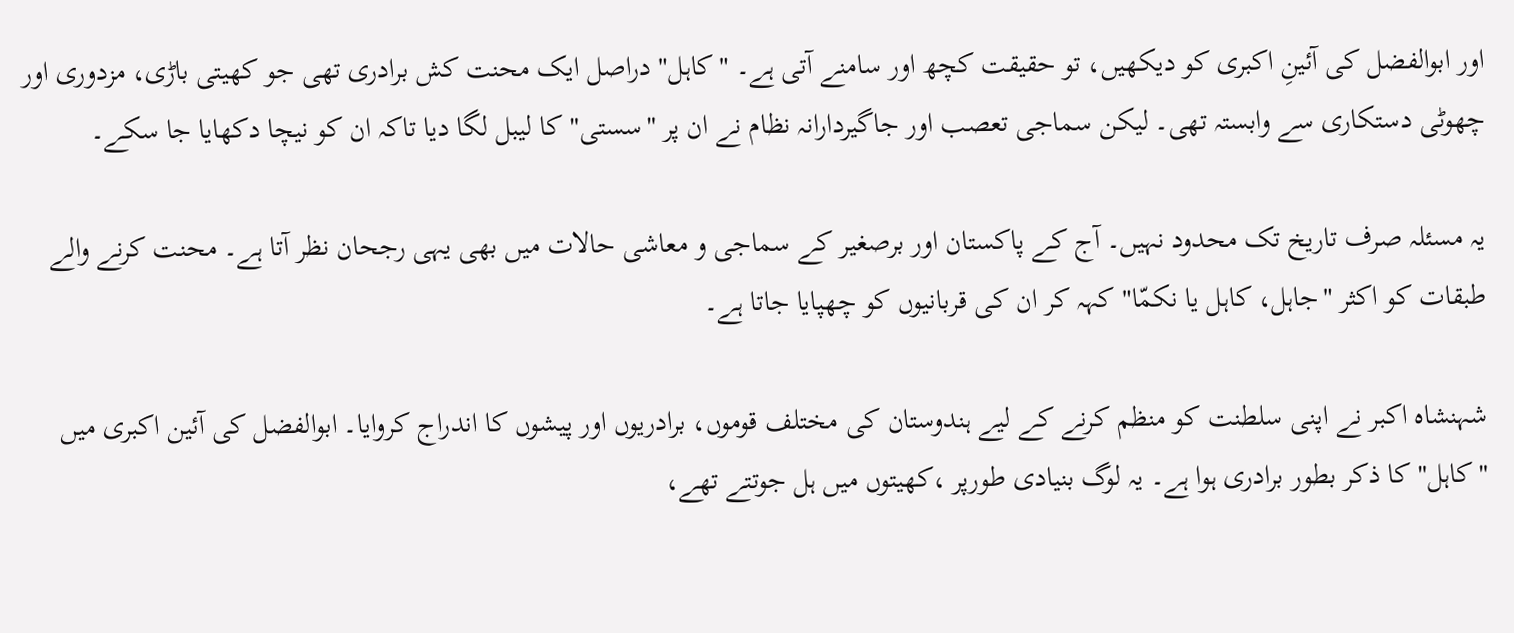اور ابوالفضل کی آئینِ اکبری کو دیکھیں، تو حقیقت کچھ اور سامنے آتی ہے۔ "کاہل" دراصل ایک محنت کش برادری تھی جو کھیتی باڑی، مزدوری اور چھوٹی دستکاری سے وابستہ تھی۔ لیکن سماجی تعصب اور جاگیردارانہ نظام نے ان پر "سستی" کا لیبل لگا دیا تاکہ ان کو نیچا دکھایا جا سکے۔

یہ مسئلہ صرف تاریخ تک محدود نہیں۔ آج کے پاکستان اور برصغیر کے سماجی و معاشی حالات میں بھی یہی رجحان نظر آتا ہے۔ محنت کرنے والے طبقات کو اکثر "جاہل، کاہل یا نکمّا" کہہ کر ان کی قربانیوں کو چھپایا جاتا ہے۔

شہنشاہ اکبر نے اپنی سلطنت کو منظم کرنے کے لیے ہندوستان کی مختلف قوموں، برادریوں اور پیشوں کا اندراج کروایا۔ ابوالفضل کی آئین اکبری میں "کاہل" کا ذکر بطور برادری ہوا ہے۔ یہ لوگ بنیادی طورپر ،کھیتوں میں ہل جوتتے تھے،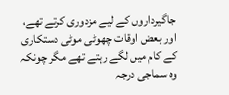جاگیرداروں کے لیے مزدوری کرتے تھے، اور بعض اوقات چھوٹی موٹی دستکاری کے کام میں لگے رہتے تھے مگر چونکہ وہ سماجی درجہ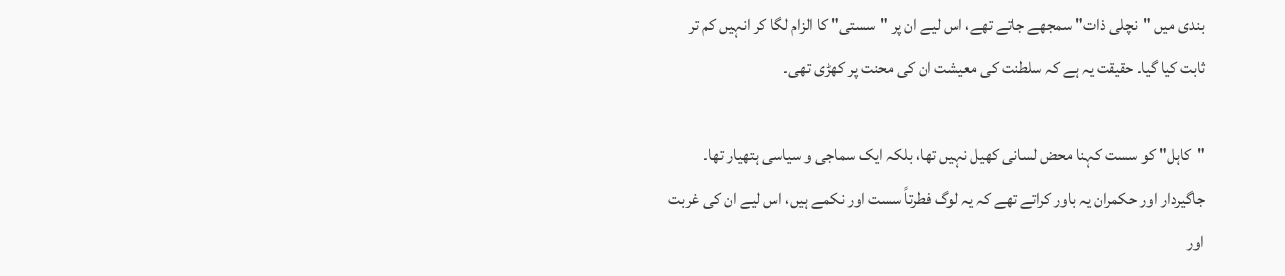بندی میں "نچلی ذات" سمجھے جاتے تھے، اس لیے ان پر "سستی" کا الزام لگا کر انہیں کم تر ثابت کیا گیا۔ حقیقت یہ ہے کہ سلطنت کی معیشت ان کی محنت پر کھڑی تھی۔

"کاہل" کو سست کہنا محض لسانی کھیل نہیں تھا، بلکہ ایک سماجی و سیاسی ہتھیار تھا۔ جاگیردار اور حکمران یہ باور کراتے تھے کہ یہ لوگ فطرتاً سست اور نکمے ہیں، اس لیے ان کی غربت اور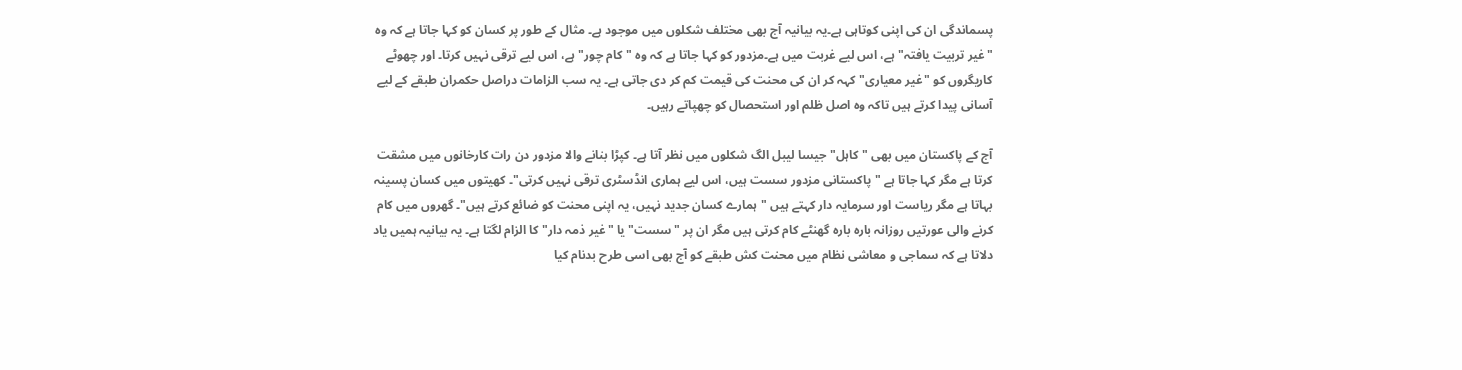پسماندگی ان کی اپنی کوتاہی ہے۔یہ بیانیہ آج بھی مختلف شکلوں میں موجود ہے۔ مثال کے طور پر کسان کو کہا جاتا ہے کہ وہ "غیر تربیت یافتہ" ہے، اس لیے غربت میں ہے۔مزدور کو کہا جاتا ہے کہ وہ "کام چور" ہے، اس لیے ترقی نہیں کرتا۔ اور چھوٹے کاریگروں کو "غیر معیاری" کہہ کر ان کی محنت کی قیمت کم کر دی جاتی ہے۔ یہ سب الزامات دراصل حکمران طبقے کے لیے آسانی پیدا کرتے ہیں تاکہ وہ اصل ظلم اور استحصال کو چھپاتے رہیں۔

آج کے پاکستان میں بھی "کاہل" جیسا لیبل الگ شکلوں میں نظر آتا ہے۔ کپڑا بنانے والا مزدور دن رات کارخانوں میں مشقت کرتا ہے مگر کہا جاتا ہے "پاکستانی مزدور سست ہیں، اس لیے ہماری انڈسٹری ترقی نہیں کرتی"۔ کھیتوں میں کسان پسینہ بہاتا ہے مگر ریاست اور سرمایہ دار کہتے ہیں "ہمارے کسان جدید نہیں، یہ اپنی محنت کو ضائع کرتے ہیں"۔ گھروں میں کام کرنے والی عورتیں روزانہ بارہ بارہ گھنٹے کام کرتی ہیں مگر ان پر "سست" یا "غیر ذمہ دار" کا الزام لگتا ہے۔ یہ بیانیہ ہمیں یاد دلاتا ہے کہ سماجی و معاشی نظام میں محنت کش طبقے کو آج بھی اسی طرح بدنام کیا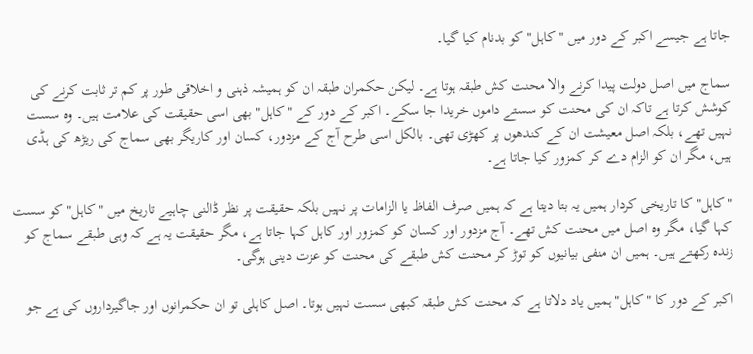جاتا ہے جیسے اکبر کے دور میں "کاہل" کو بدنام کیا گیا۔

سماج میں اصل دولت پیدا کرنے والا محنت کش طبقہ ہوتا ہے۔ لیکن حکمران طبقہ ان کو ہمیشہ ذہنی و اخلاقی طور پر کم تر ثابت کرنے کی کوشش کرتا ہے تاکہ ان کی محنت کو سستے داموں خریدا جا سکے۔ اکبر کے دور کے "کاہل" بھی اسی حقیقت کی علامت ہیں۔ وہ سست نہیں تھے، بلکہ اصل معیشت ان کے کندھوں پر کھڑی تھی۔ بالکل اسی طرح آج کے مزدور، کسان اور کاریگر بھی سماج کی ریڑھ کی ہڈی ہیں، مگر ان کو الزام دے کر کمزور کیا جاتا ہے۔

"کاہل" کا تاریخی کردار ہمیں یہ بتا دیتا ہے کہ ہمیں صرف الفاظ یا الزامات پر نہیں بلکہ حقیقت پر نظر ڈالنی چاہیے تاریخ میں "کاہل" کو سست کہا گیا، مگر وہ اصل میں محنت کش تھے۔ آج مزدور اور کسان کو کمزور اور کاہل کہا جاتا ہے، مگر حقیقت یہ ہے کہ وہی طبقے سماج کو زندہ رکھتے ہیں۔ ہمیں ان منفی بیانیوں کو توڑ کر محنت کش طبقے کی محنت کو عزت دینی ہوگی۔

اکبر کے دور کا "کاہل" ہمیں یاد دلاتا ہے کہ محنت کش طبقہ کبھی سست نہیں ہوتا۔ اصل کاہلی تو ان حکمرانوں اور جاگیرداروں کی ہے جو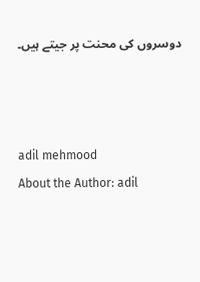دوسروں کی محنت پر جیتے ہیں۔



adil mehmood
About the Author: adil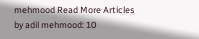mehmood Read More Articles by adil mehmood: 10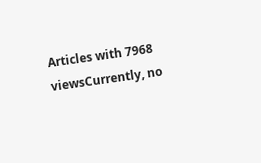Articles with 7968 viewsCurrently, no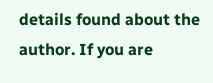details found about the author. If you are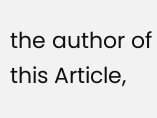the author of this Article,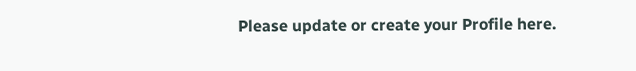Please update or create your Profile here.